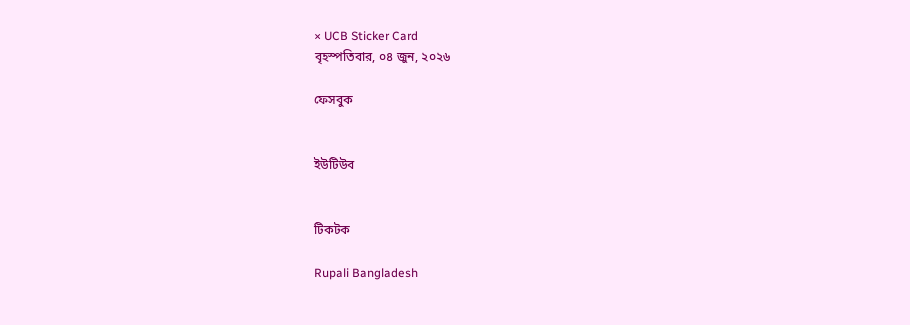× UCB Sticker Card
বৃহস্পতিবার, ০৪ জুন, ২০২৬

ফেসবুক


ইউটিউব


টিকটক

Rupali Bangladesh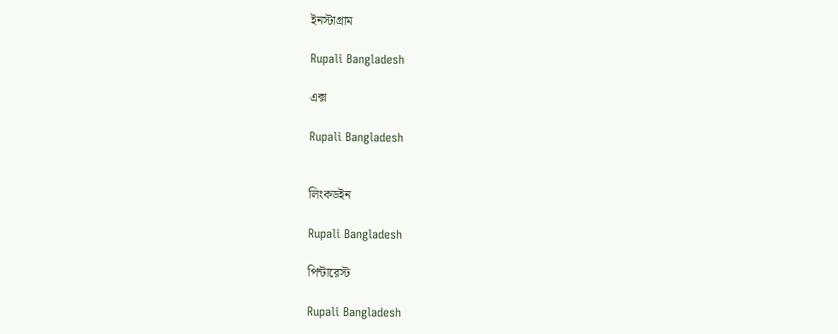ইনস্টাগ্রাম

Rupali Bangladesh

এক্স

Rupali Bangladesh


লিংকডইন

Rupali Bangladesh

পিন্টারেস্ট

Rupali Bangladesh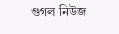গুগল নিউজ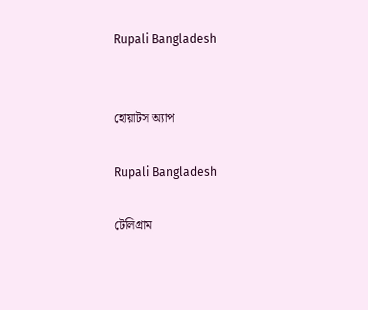Rupali Bangladesh


হোয়াটস অ্যাপ

Rupali Bangladesh

টেলিগ্রাম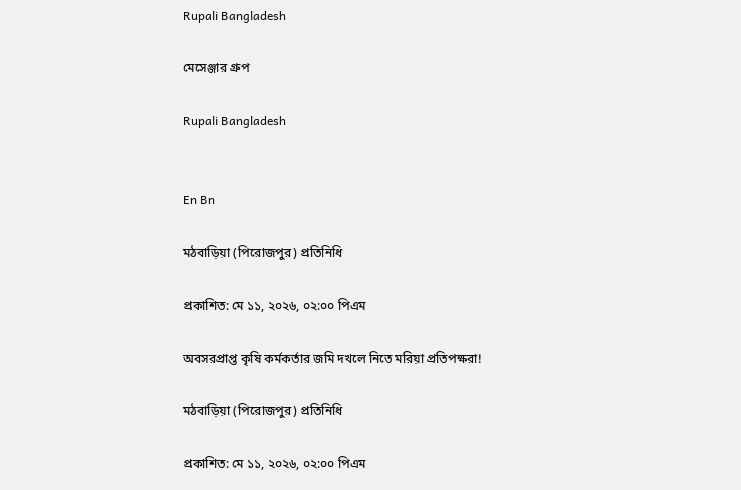Rupali Bangladesh

মেসেঞ্জার গ্রুপ

Rupali Bangladesh


En Bn

মঠবাড়িয়া (পিরোজপুর) প্রতিনিধি

প্রকাশিত: মে ১১, ২০২৬, ০২:০০ পিএম

অবসরপ্রাপ্ত কৃষি কর্মকর্তার জমি দখলে নিতে মরিয়া প্রতিপক্ষরা!

মঠবাড়িয়া (পিরোজপুর) প্রতিনিধি

প্রকাশিত: মে ১১, ২০২৬, ০২:০০ পিএম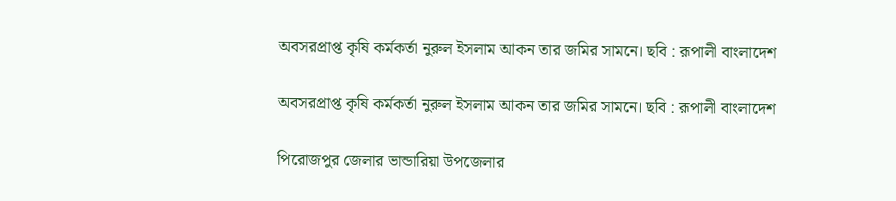অবসরপ্রাপ্ত কৃষি কর্মকর্তা নুরুল ইসলাম আকন তার জমির সামনে। ছবি : রূপালী বাংলাদেশ

অবসরপ্রাপ্ত কৃষি কর্মকর্তা নুরুল ইসলাম আকন তার জমির সামনে। ছবি : রূপালী বাংলাদেশ

পিরোজপুর জেলার ভান্ডারিয়া উপজেলার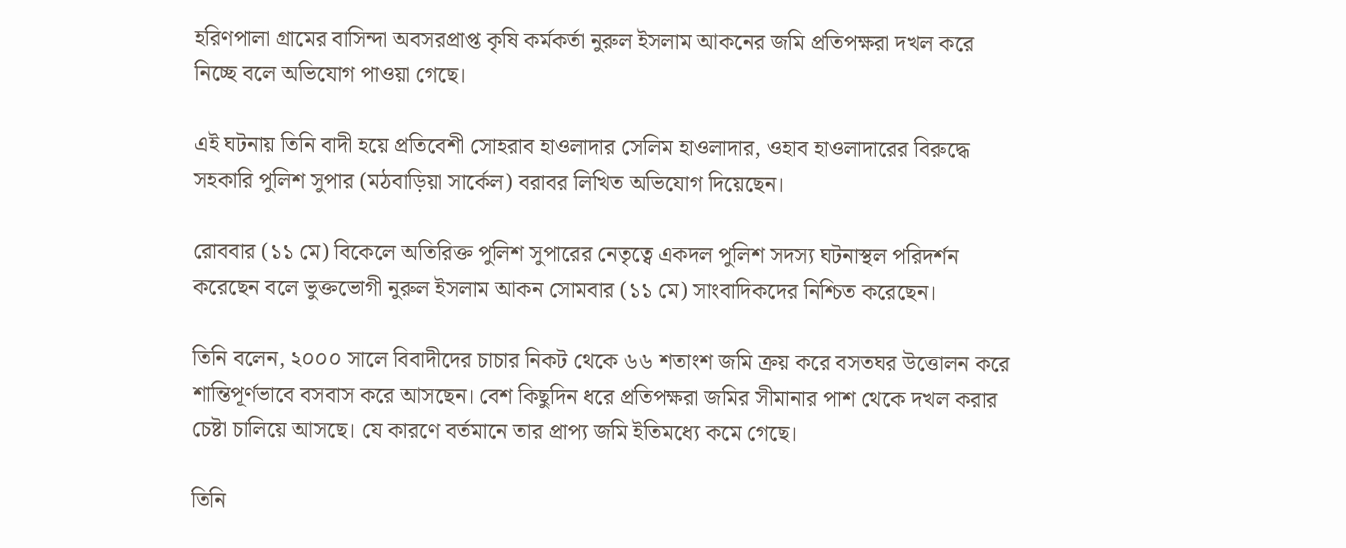হরিণপালা গ্রামের বাসিন্দা অবসরপ্রাপ্ত কৃষি কর্মকর্তা নুরুল ইসলাম আকনের জমি প্রতিপক্ষরা দখল করে নিচ্ছে বলে অভিযোগ পাওয়া গেছে।

এই ঘটনায় তিনি বাদী হয়ে প্রতিবেশী সোহরাব হাওলাদার সেলিম হাওলাদার, ওহাব হাওলাদারের বিরুদ্ধে সহকারি পুলিশ সুপার (মঠবাড়িয়া সার্কেল) বরাবর লিখিত অভিযোগ দিয়েছেন।

রোববার (১১ মে) বিকেলে অতিরিক্ত পুলিশ সুপারের নেতৃত্বে একদল পুলিশ সদস্য ঘটনাস্থল পরিদর্শন করেছেন বলে ভুক্তভোগী নুরুল ইসলাম আকন সোমবার (১১ মে) সাংবাদিকদের নিশ্চিত করেছেন।

তিনি বলেন, ২০০০ সালে বিবাদীদের চাচার নিকট থেকে ৬৬ শতাংশ জমি ক্রয় করে বসতঘর উত্তোলন করে শান্তিপূর্ণভাবে বসবাস করে আসছেন। বেশ কিছুদিন ধরে প্রতিপক্ষরা জমির সীমানার পাশ থেকে দখল করার চেষ্টা চালিয়ে আসছে। যে কারণে বর্তমানে তার প্রাপ্য জমি ইতিমধ্যে কমে গেছে।

তিনি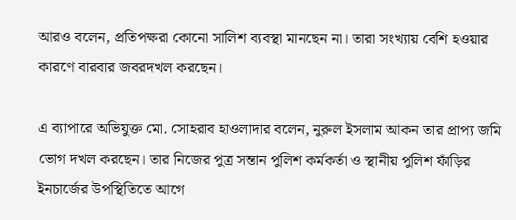আরও বলেন, প্রতিপক্ষরা কোনো সালিশ ব্যবস্থা মানছেন না। তারা সংখ্যায় বেশি হওয়ার কারণে বারবার জবরদখল করছেন।

এ ব্যাপারে অভিযুক্ত মো. সোহরাব হাওলাদার বলেন, নুরুল ইসলাম আকন তার প্রাপ্য জমি ভোগ দখল করছেন। তার নিজের পুত্র সন্তান পুলিশ কর্মকর্তা ও স্থানীয় পুলিশ ফাঁড়ির ইনচার্জের উপস্থিতিতে আগে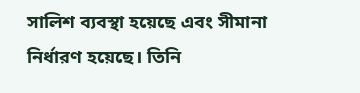সালিশ ব্যবস্থা হয়েছে এবং সীমানা নির্ধারণ হয়েছে। তিনি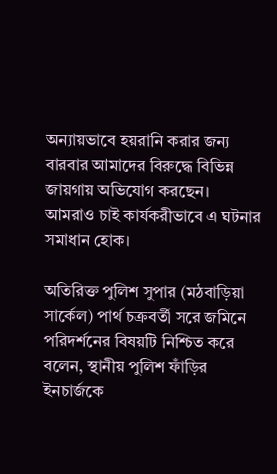অন্যায়ভাবে হয়রানি করার জন্য বারবার আমাদের বিরুদ্ধে বিভিন্ন জায়গায় অভিযোগ করছেন। আমরাও চাই কার্যকরীভাবে এ ঘটনার সমাধান হোক।

অতিরিক্ত পুলিশ সুপার (মঠবাড়িয়া সার্কেল) পার্থ চক্রবর্তী সরে জমিনে পরিদর্শনের বিষয়টি নিশ্চিত করে বলেন, স্থানীয় পুলিশ ফাঁড়ির ইনচার্জকে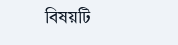বিষয়টি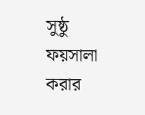সুষ্ঠু ফয়সালা করার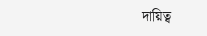দায়িত্ব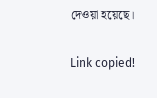দেওয়া হয়েছে।

Link copied!